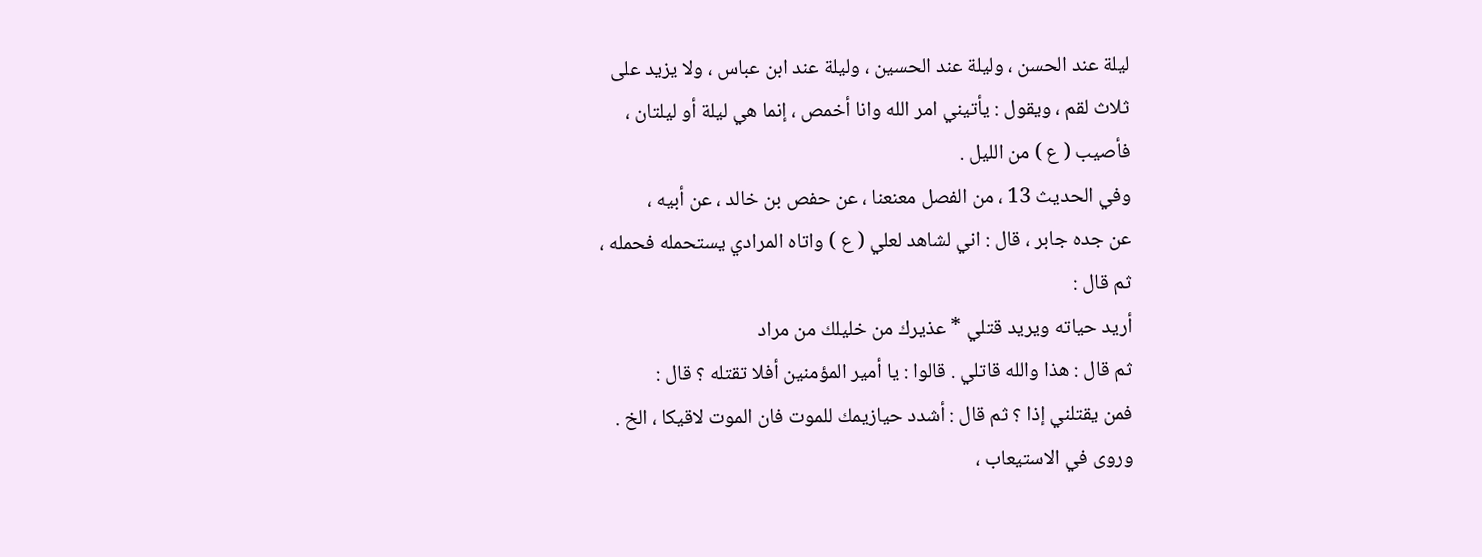ليلة عند الحسن ، وليلة عند الحسين ، وليلة عند ابن عباس ، ولا يزيد على
ثلاث لقم ، ويقول : يأتيني امر الله وانا أخمص ، إنما هي ليلة أو ليلتان ،
فأصيب ( ع ) من الليل .
وفي الحديث 13 ، من الفصل معنعنا ، عن حفص بن خالد ، عن أبيه ،
عن جده جابر ، قال : اني لشاهد لعلي ( ع ) واتاه المرادي يستحمله فحمله ،
ثم قال :
أريد حياته ويريد قتلي * عذيرك من خليلك من مراد
ثم قال : هذا والله قاتلي . قالوا : يا أمير المؤمنين أفلا تقتله ؟ قال :
فمن يقتلني إذا ؟ ثم قال : أشدد حيازيمك للموت فان الموت لاقيكا ، الخ .
وروى في الاستيعاب ،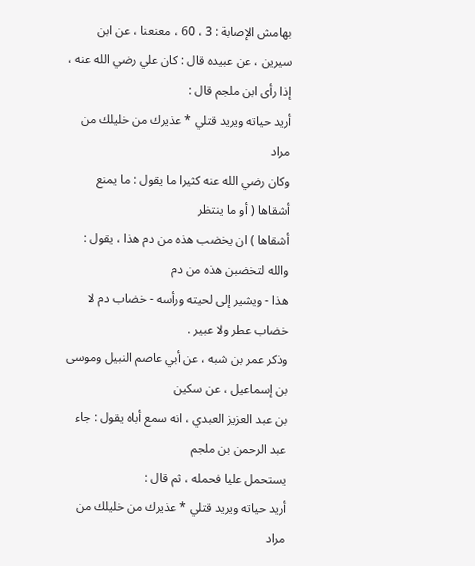بهامش الإصابة : 3 ، 60 ، معنعنا ، عن ابن
سيرين ، عن عبيده قال : كان علي رضي الله عنه ، إذا رأى ابن ملجم قال :
أريد حياته ويريد قتلي * عذيرك من خليلك من مراد
وكان رضي الله عنه كثيرا ما يقول : ما يمنع أشقاها ( أو ما ينتظر
أشقاها ) ان يخضب هذه من دم هذا ، يقول : والله لتخضبن هذه من دم
هذا - ويشير إلى لحيته ورأسه - خضاب دم لا خضاب عطر ولا عبير .
وذكر عمر بن شبه ، عن أبي عاصم النبيل وموسى بن إسماعيل ، عن سكين
بن عبد العزيز العبدي ، انه سمع أباه يقول : جاء عبد الرحمن بن ملجم
يستحمل عليا فحمله ، ثم قال :
أريد حياته ويريد قتلي * عذيرك من خليلك من مراد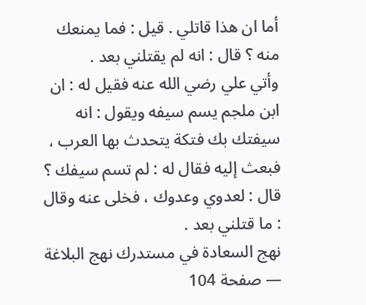أما ان هذا قاتلي . قيل : فما يمنعك منه ؟ قال : انه لم يقتلني بعد .
وأتي علي رضي الله عنه فقيل له : ان ابن ملجم يسم سيفه ويقول : انه
سيفتك بك فتكة يتحدث بها العرب ، فبعث إليه فقال له : لم تسم سيفك ؟
قال : لعدوي وعدوك ، فخلى عنه وقال : ما قتلني بعد .
نهج السعادة في مستدرك نهج البلاغة — صفحة 104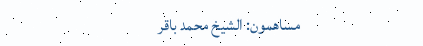مساهمون: الشيخ محمد باقر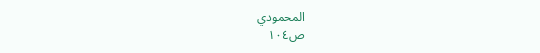المحمودي
ص١٠٤